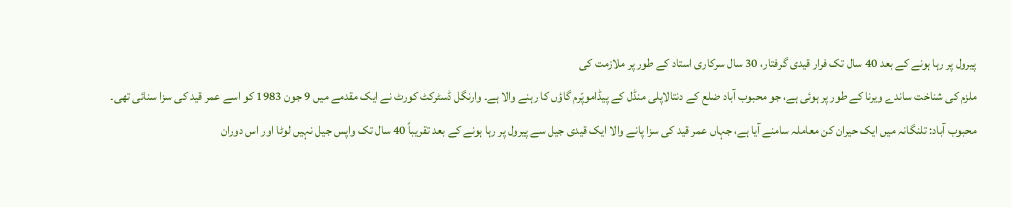پیرول پر رہا ہونے کے بعد 40 سال تک فرار قیدی گرفتار، 30 سال سرکاری استاد کے طور پر ملازمت کی
ملزم کی شناخت ساندے ویرنا کے طور پر ہوئی ہے، جو محبوب آباد ضلع کے دنتالاپلی منڈل کے پیڈاموپّرم گاؤں کا رہنے والا ہے۔ وارنگل ڈسٹرکٹ کورٹ نے ایک مقدمے میں 9 جون 1983 کو اسے عمر قید کی سزا سنائی تھی۔
محبوب آباد: تلنگانہ میں ایک حیران کن معاملہ سامنے آیا ہے، جہاں عمر قید کی سزا پانے والا ایک قیدی جیل سے پیرول پر رہا ہونے کے بعد تقریباً 40 سال تک واپس جیل نہیں لوٹا اور اس دوران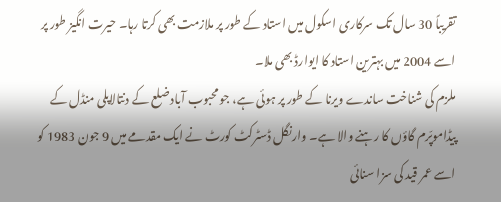تقریباً 30 سال تک سرکاری اسکول میں استاد کے طور پر ملازمت بھی کرتا رہا۔ حیرت انگیز طور پر اسے 2004 میں بہترین استاد کا ایوارڈ بھی ملا۔
ملزم کی شناخت ساندے ویرنا کے طور پر ہوئی ہے، جو محبوب آباد ضلع کے دنتالاپلی منڈل کے پیڈاموپّرم گاؤں کا رہنے والا ہے۔ وارنگل ڈسٹرکٹ کورٹ نے ایک مقدمے میں 9 جون 1983 کو اسے عمر قید کی سزا سنائی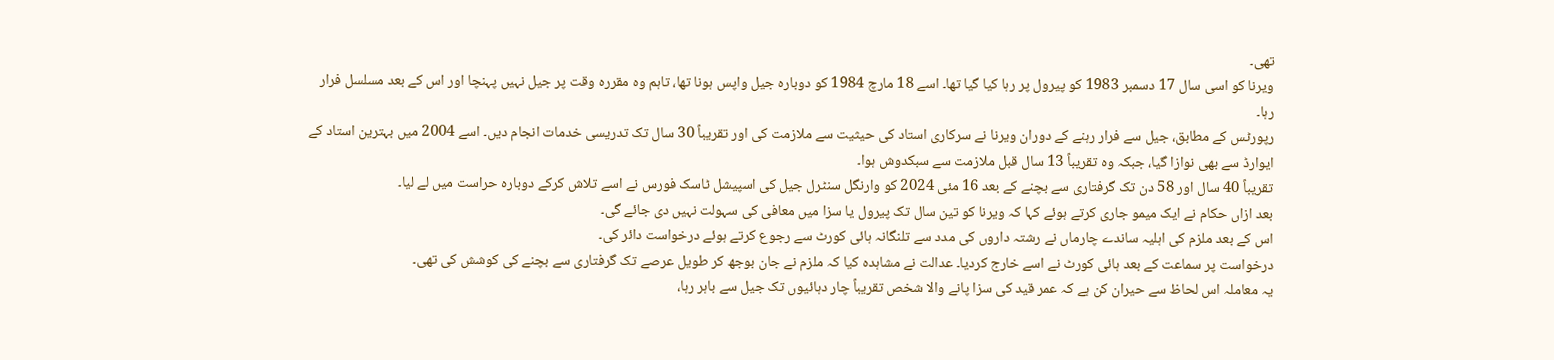تھی۔
ویرنا کو اسی سال 17 دسمبر 1983 کو پیرول پر رہا کیا گیا تھا۔ اسے 18 مارچ 1984 کو دوبارہ جیل واپس ہونا تھا، تاہم وہ مقررہ وقت پر جیل نہیں پہنچا اور اس کے بعد مسلسل فرار رہا۔
رپورٹس کے مطابق، جیل سے فرار رہنے کے دوران ویرنا نے سرکاری استاد کی حیثیت سے ملازمت کی اور تقریباً 30 سال تک تدریسی خدمات انجام دیں۔ اسے 2004 میں بہترین استاد کے ایوارڈ سے بھی نوازا گیا، جبکہ وہ تقریباً 13 سال قبل ملازمت سے سبکدوش ہوا۔
تقریباً 40 سال اور 58 دن تک گرفتاری سے بچنے کے بعد 16 مئی 2024 کو وارنگل سنٹرل جیل کی اسپیشل ٹاسک فورس نے اسے تلاش کرکے دوبارہ حراست میں لے لیا۔
بعد ازاں حکام نے ایک میمو جاری کرتے ہوئے کہا کہ ویرنا کو تین سال تک پیرول یا سزا میں معافی کی سہولت نہیں دی جائے گی۔
اس کے بعد ملزم کی اہلیہ ساندے چارماں نے رشتہ داروں کی مدد سے تلنگانہ ہائی کورٹ سے رجوع کرتے ہوئے درخواست دائر کی۔
درخواست پر سماعت کے بعد ہائی کورٹ نے اسے خارج کردیا۔ عدالت نے مشاہدہ کیا کہ ملزم نے جان بوجھ کر طویل عرصے تک گرفتاری سے بچنے کی کوشش کی تھی۔
یہ معاملہ اس لحاظ سے حیران کن ہے کہ عمر قید کی سزا پانے والا شخص تقریباً چار دہائیوں تک جیل سے باہر رہا،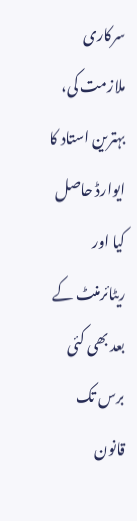سرکاری ملازمت کی، بہترین استاد کا ایوارڈ حاصل کیا اور ریٹائرمنٹ کے بعد بھی کئی برس تک قانون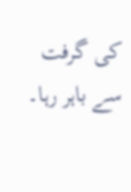کی گرفت سے باہر رہا۔